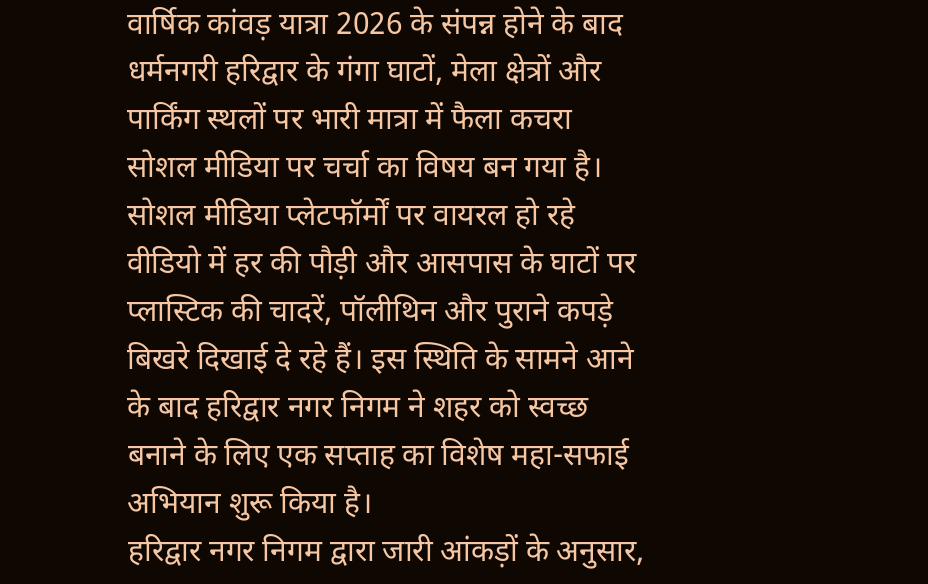वार्षिक कांवड़ यात्रा 2026 के संपन्न होने के बाद धर्मनगरी हरिद्वार के गंगा घाटों, मेला क्षेत्रों और पार्किंग स्थलों पर भारी मात्रा में फैला कचरा सोशल मीडिया पर चर्चा का विषय बन गया है। सोशल मीडिया प्लेटफॉर्मों पर वायरल हो रहे वीडियो में हर की पौड़ी और आसपास के घाटों पर प्लास्टिक की चादरें, पॉलीथिन और पुराने कपड़े बिखरे दिखाई दे रहे हैं। इस स्थिति के सामने आने के बाद हरिद्वार नगर निगम ने शहर को स्वच्छ बनाने के लिए एक सप्ताह का विशेष महा-सफाई अभियान शुरू किया है।
हरिद्वार नगर निगम द्वारा जारी आंकड़ों के अनुसार,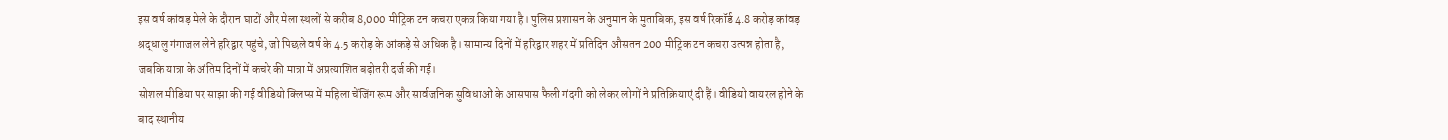इस वर्ष कांवड़ मेले के दौरान घाटों और मेला स्थलों से करीब 8,000 मीट्रिक टन कचरा एकत्र किया गया है। पुलिस प्रशासन के अनुमान के मुताबिक, इस वर्ष रिकॉर्ड 4.8 करोड़ कांवड़ श्रद्धालु गंगाजल लेने हरिद्वार पहुंचे, जो पिछले वर्ष के 4.5 करोड़ के आंकड़े से अधिक है। सामान्य दिनों में हरिद्वार शहर में प्रतिदिन औसतन 200 मीट्रिक टन कचरा उत्पन्न होता है, जबकि यात्रा के अंतिम दिनों में कचरे की मात्रा में अप्रत्याशित बढ़ोतरी दर्ज की गई।
सोशल मीडिया पर साझा की गई वीडियो क्लिप्स में महिला चेंजिंग रूम और सार्वजनिक सुविधाओं के आसपास फैली गंदगी को लेकर लोगों ने प्रतिक्रियाएं दी हैं। वीडियो वायरल होने के बाद स्थानीय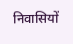निवासियों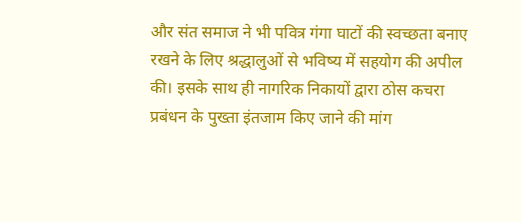और संत समाज ने भी पवित्र गंगा घाटों की स्वच्छता बनाए रखने के लिए श्रद्धालुओं से भविष्य में सहयोग की अपील की। इसके साथ ही नागरिक निकायों द्वारा ठोस कचरा प्रबंधन के पुख्ता इंतजाम किए जाने की मांग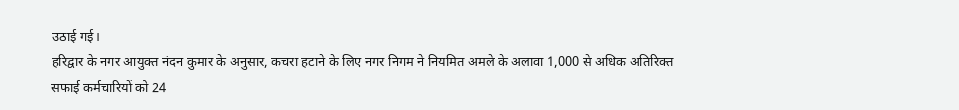उठाई गई।
हरिद्वार के नगर आयुक्त नंदन कुमार के अनुसार, कचरा हटाने के लिए नगर निगम ने नियमित अमले के अलावा 1,000 से अधिक अतिरिक्त सफाई कर्मचारियों को 24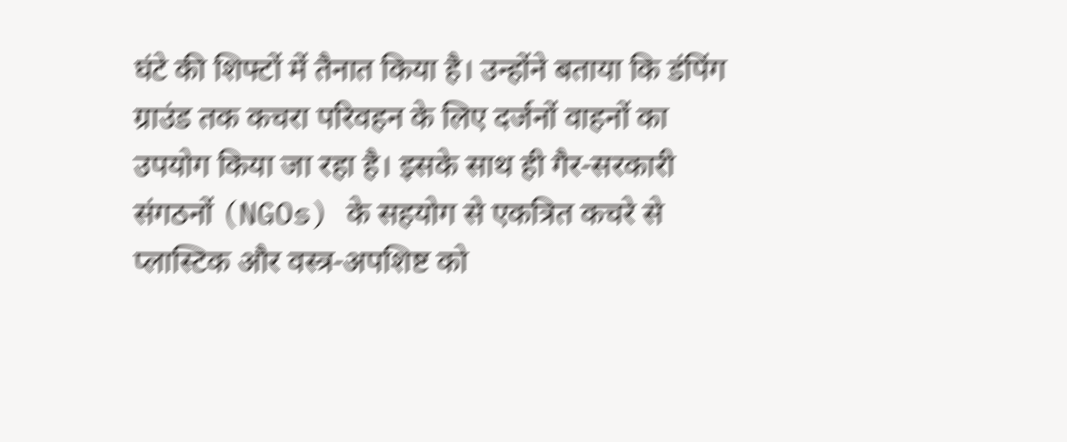घंटे की शिफ्टों में तैनात किया है। उन्होंने बताया कि डंपिंग ग्राउंड तक कचरा परिवहन के लिए दर्जनों वाहनों का उपयोग किया जा रहा है। इसके साथ ही गैर-सरकारी संगठनों (NGOs) के सहयोग से एकत्रित कचरे से प्लास्टिक और वस्त्र-अपशिष्ट को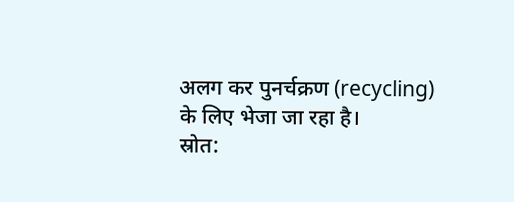अलग कर पुनर्चक्रण (recycling) के लिए भेजा जा रहा है।
स्रोत: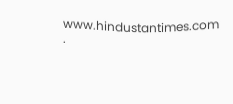www.hindustantimes.com ·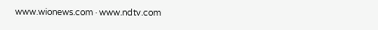www.wionews.com · www.ndtv.com